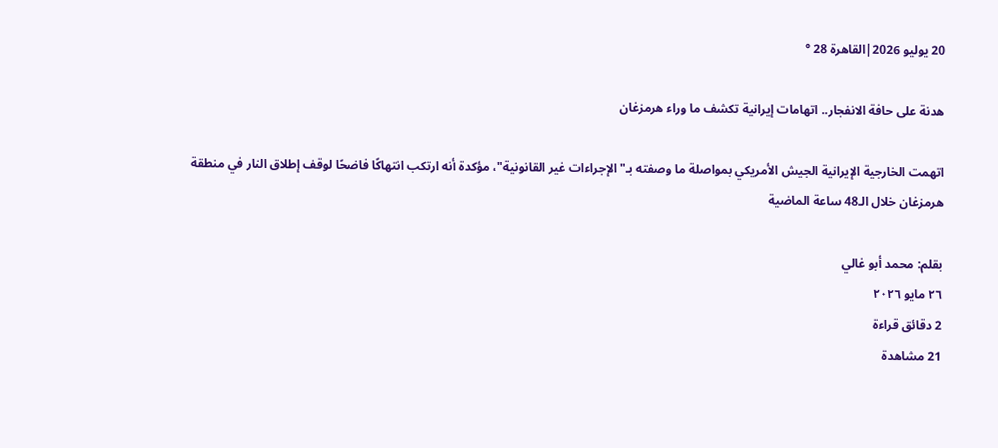20 يوليو 2026|القاهرة 28 °

هدنة على حافة الانفجار.. اتهامات إيرانية تكشف ما وراء هرمزغان

اتهمت الخارجية الإيرانية الجيش الأمريكي بمواصلة ما وصفته بـ"الإجراءات غير القانونية"، مؤكدة أنه ارتكب انتهاكًا فاضحًا لوقف إطلاق النار في منطقة هرمزغان خلال الـ48 ساعة الماضية

بقلم: محمد أبو غالي
٢٦ مايو ٢٠٢٦
2 دقائق قراءة
21 مشاهدة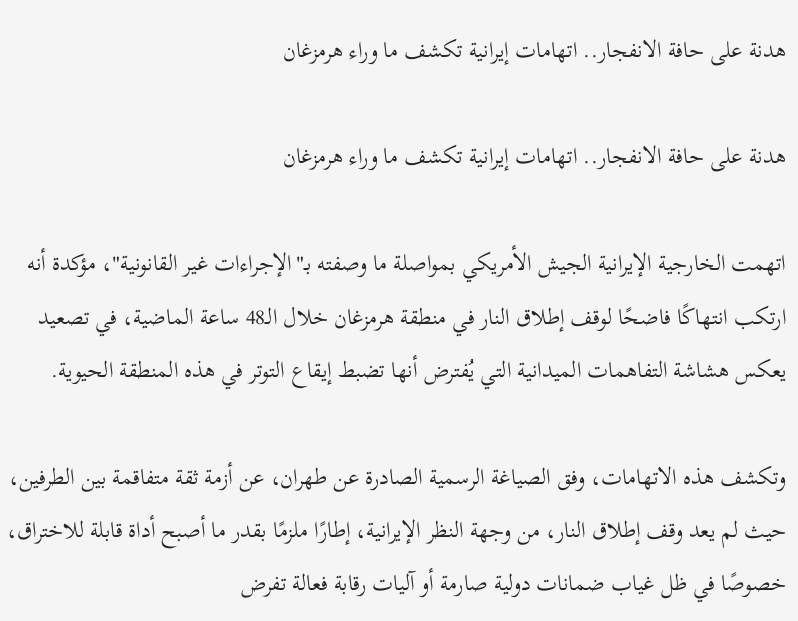هدنة على حافة الانفجار.. اتهامات إيرانية تكشف ما وراء هرمزغان

هدنة على حافة الانفجار.. اتهامات إيرانية تكشف ما وراء هرمزغان

اتهمت الخارجية الإيرانية الجيش الأمريكي بمواصلة ما وصفته بـ"الإجراءات غير القانونية"، مؤكدة أنه ارتكب انتهاكًا فاضحًا لوقف إطلاق النار في منطقة هرمزغان خلال الـ48 ساعة الماضية، في تصعيد يعكس هشاشة التفاهمات الميدانية التي يُفترض أنها تضبط إيقاع التوتر في هذه المنطقة الحيوية.

وتكشف هذه الاتهامات، وفق الصياغة الرسمية الصادرة عن طهران، عن أزمة ثقة متفاقمة بين الطرفين، حيث لم يعد وقف إطلاق النار، من وجهة النظر الإيرانية، إطارًا ملزمًا بقدر ما أصبح أداة قابلة للاختراق، خصوصًا في ظل غياب ضمانات دولية صارمة أو آليات رقابة فعالة تفرض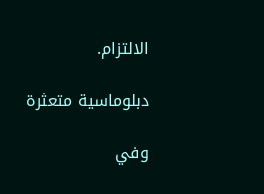الالتزام.

دبلوماسية متعثرة

وفي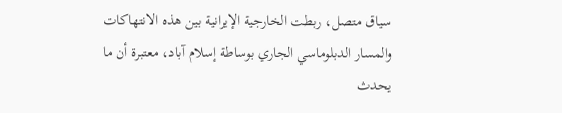سياق متصل، ربطت الخارجية الإيرانية بين هذه الانتهاكات والمسار الدبلوماسي الجاري بوساطة إسلام آباد، معتبرة أن ما يحدث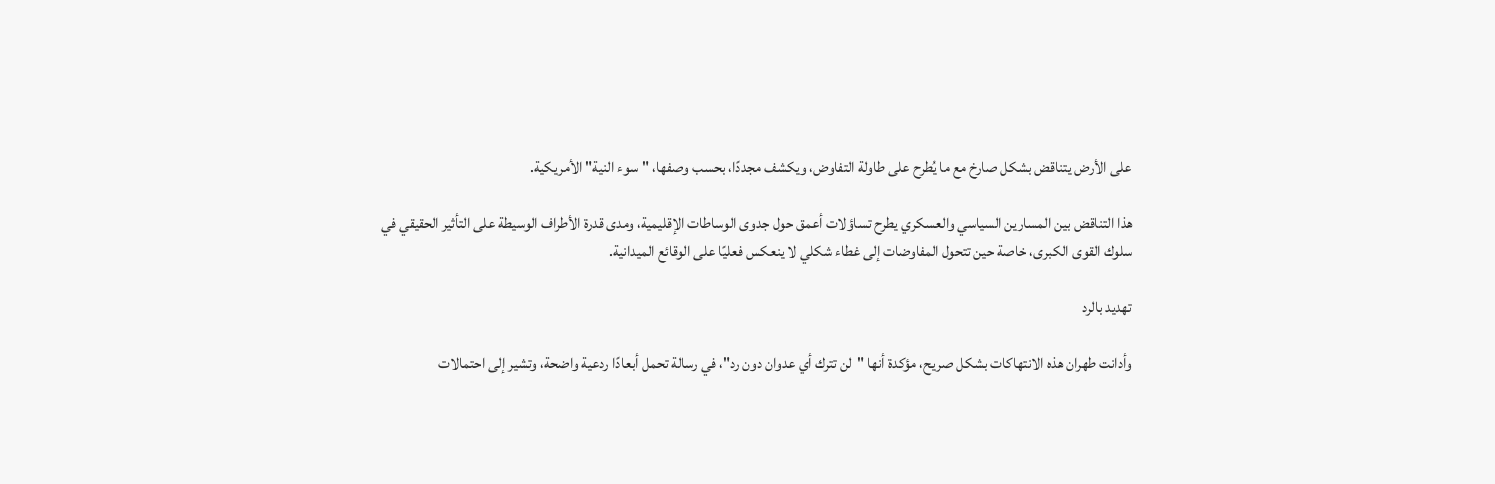على الأرض يتناقض بشكل صارخ مع ما يُطرح على طاولة التفاوض، ويكشف مجددًا، بحسب وصفها، "سوء النية" الأمريكية.

هذا التناقض بين المسارين السياسي والعسكري يطرح تساؤلات أعمق حول جدوى الوساطات الإقليمية، ومدى قدرة الأطراف الوسيطة على التأثير الحقيقي في سلوك القوى الكبرى، خاصة حين تتحول المفاوضات إلى غطاء شكلي لا ينعكس فعليًا على الوقائع الميدانية.

تهديد بالرد

وأدانت طهران هذه الانتهاكات بشكل صريح، مؤكدة أنها "لن تترك أي عدوان دون رد"، في رسالة تحمل أبعادًا ردعية واضحة، وتشير إلى احتمالات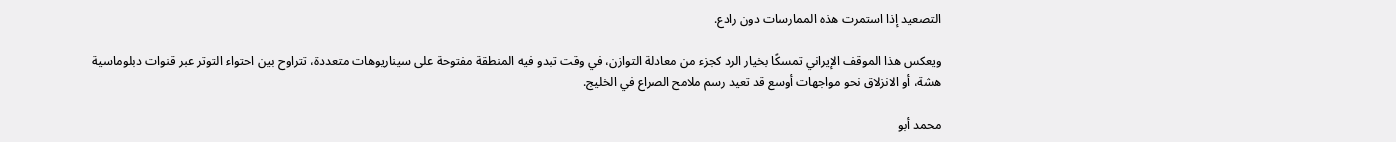التصعيد إذا استمرت هذه الممارسات دون رادع.

ويعكس هذا الموقف الإيراني تمسكًا بخيار الرد كجزء من معادلة التوازن، في وقت تبدو فيه المنطقة مفتوحة على سيناريوهات متعددة، تتراوح بين احتواء التوتر عبر قنوات دبلوماسية هشة، أو الانزلاق نحو مواجهات أوسع قد تعيد رسم ملامح الصراع في الخليج.

محمد أبو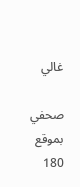غالي

صحفي بموقع 180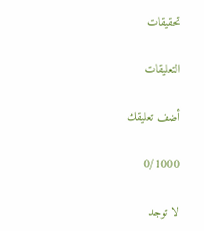تحقيقات

التعليقات

أضف تعليقك

0/1000

لا توجد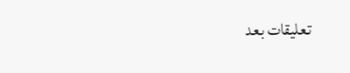تعليقات بعد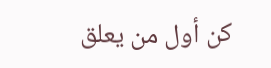كن أول من يعلق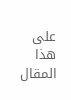على هذا المقال